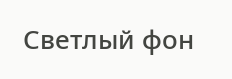Светлый фон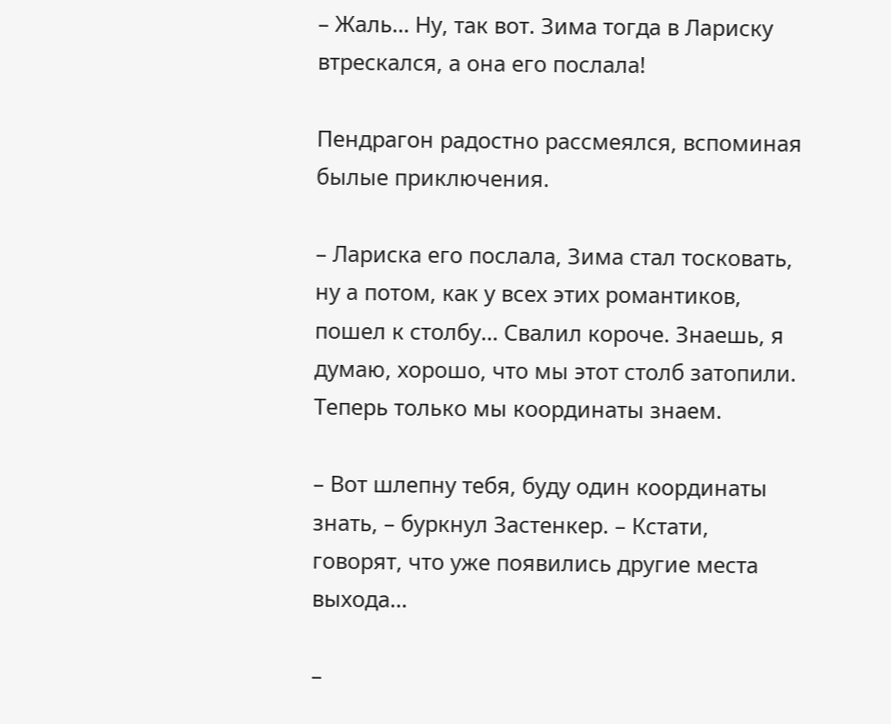– Жаль… Ну, так вот. Зима тогда в Лариску втрескался, а она его послала!

Пендрагон радостно рассмеялся, вспоминая былые приключения.

– Лариска его послала, Зима стал тосковать, ну а потом, как у всех этих романтиков, пошел к столбу… Свалил короче. Знаешь, я думаю, хорошо, что мы этот столб затопили. Теперь только мы координаты знаем.

– Вот шлепну тебя, буду один координаты знать, – буркнул Застенкер. – Кстати, говорят, что уже появились другие места выхода…

–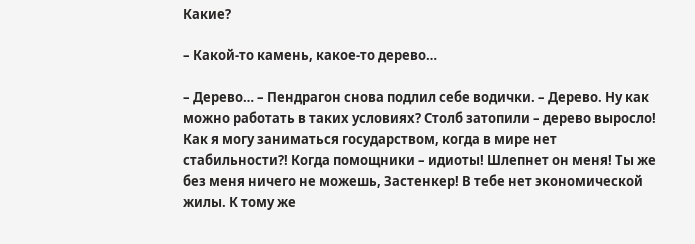Какие?

– Какой-то камень, какое-то дерево…

– Дерево… – Пендрагон снова подлил себе водички. – Дерево. Ну как можно работать в таких условиях? Столб затопили – дерево выросло! Как я могу заниматься государством, когда в мире нет стабильности?! Когда помощники – идиоты! Шлепнет он меня! Ты же без меня ничего не можешь, Застенкер! В тебе нет экономической жилы. К тому же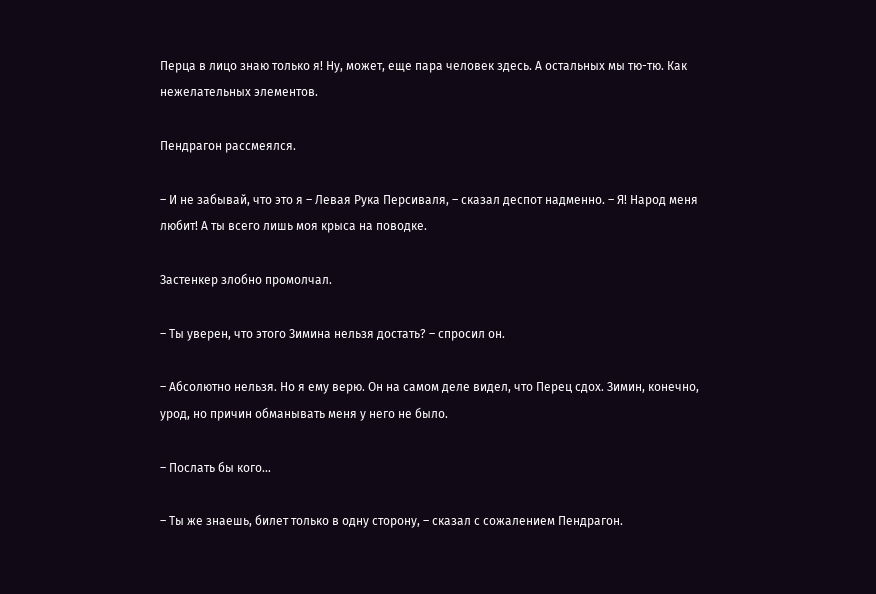Перца в лицо знаю только я! Ну, может, еще пара человек здесь. А остальных мы тю-тю. Как нежелательных элементов.

Пендрагон рассмеялся.

– И не забывай, что это я – Левая Рука Персиваля, – сказал деспот надменно. – Я! Народ меня любит! А ты всего лишь моя крыса на поводке.

Застенкер злобно промолчал.

– Ты уверен, что этого Зимина нельзя достать? – спросил он.

– Абсолютно нельзя. Но я ему верю. Он на самом деле видел, что Перец сдох. Зимин, конечно, урод, но причин обманывать меня у него не было.

– Послать бы кого…

– Ты же знаешь, билет только в одну сторону, – сказал с сожалением Пендрагон.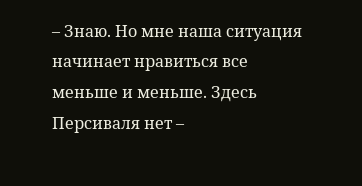– Знаю. Но мне наша ситуация начинает нравиться все меньше и меньше. Здесь Персиваля нет –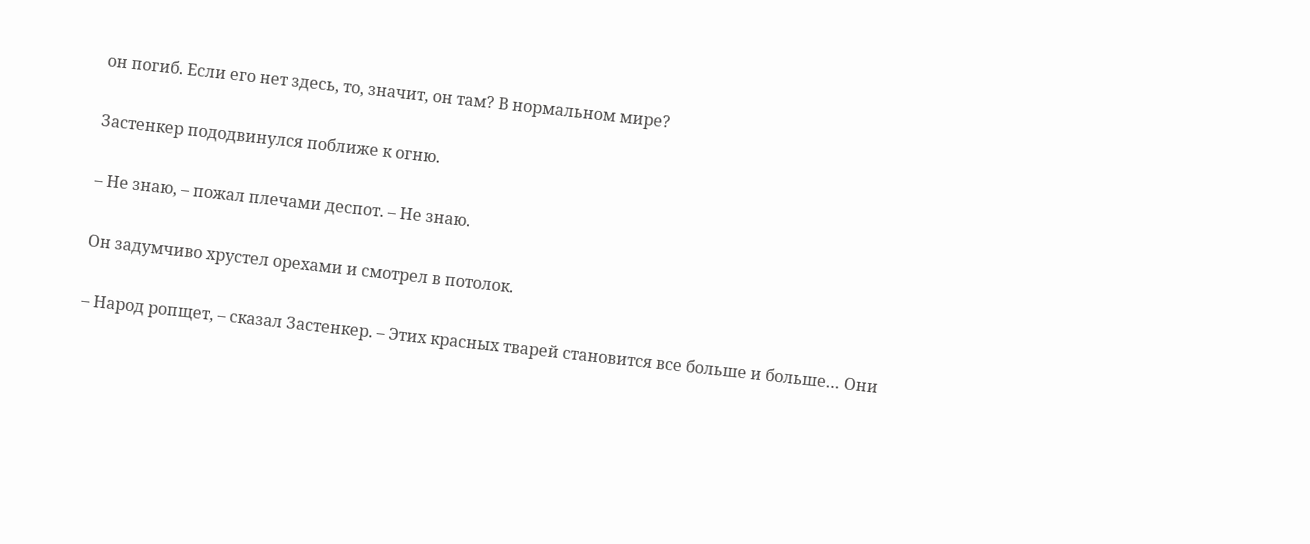он погиб. Если его нет здесь, то, значит, он там? В нормальном мире?

Застенкер пододвинулся поближе к огню.

– Не знаю, – пожал плечами деспот. – Не знаю.

Он задумчиво хрустел орехами и смотрел в потолок.

– Народ ропщет, – сказал Застенкер. – Этих красных тварей становится все больше и больше… Они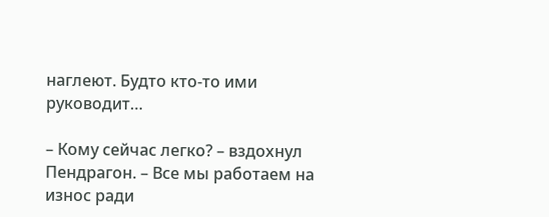наглеют. Будто кто-то ими руководит…

– Кому сейчас легко? – вздохнул Пендрагон. – Все мы работаем на износ ради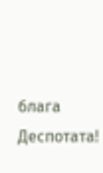блага Деспотата!